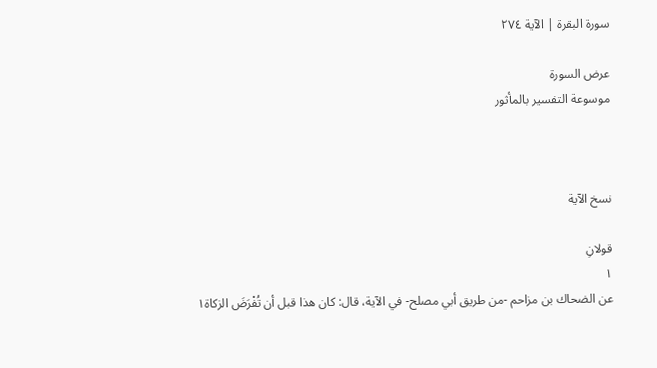سورة البقرة | الآية ٢٧٤

عرض السورة
موسوعة التفسير بالمأثور



نسخ الآية

قولانِ
١
عن الضحاك بن مزاحم -من طريق أبي مصلح- في الآية، قال: كان هذا قبل أن تُفْرَضَ الزكاة١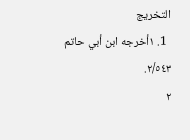التخريج
  1. ١أخرجه ابن أبي حاتم ٢/٥٤٣.
٢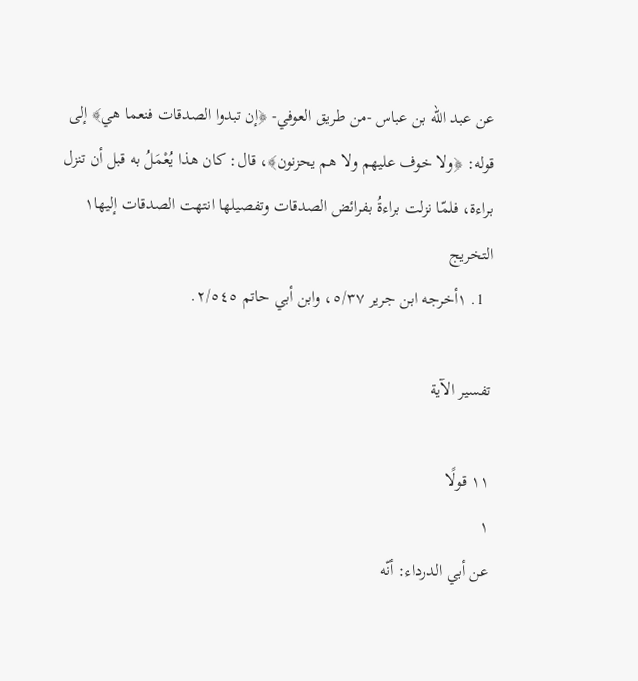عن عبد الله بن عباس -من طريق العوفي- ﴿إن تبدوا الصدقات فنعما هي﴾ إلى قوله: ﴿ولا خوف عليهم ولا هم يحزنون﴾، قال: كان هذا يُعْمَلُ به قبل أن تنزل براءة، فلمّا نزلت براءةُ بفرائض الصدقات وتفصيلها انتهت الصدقات إليها١
التخريج
  1. ١أخرجه ابن جرير ٥/٣٧، وابن أبي حاتم ٢/٥٤٥.

تفسير الآية

١١ قولًا
١
عن أبي الدرداء: أنّه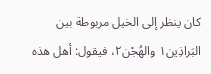كان ينظر إلى الخيل مربوطة بين البَراذِين١ والهُجْن٢، فيقول: أهل هذه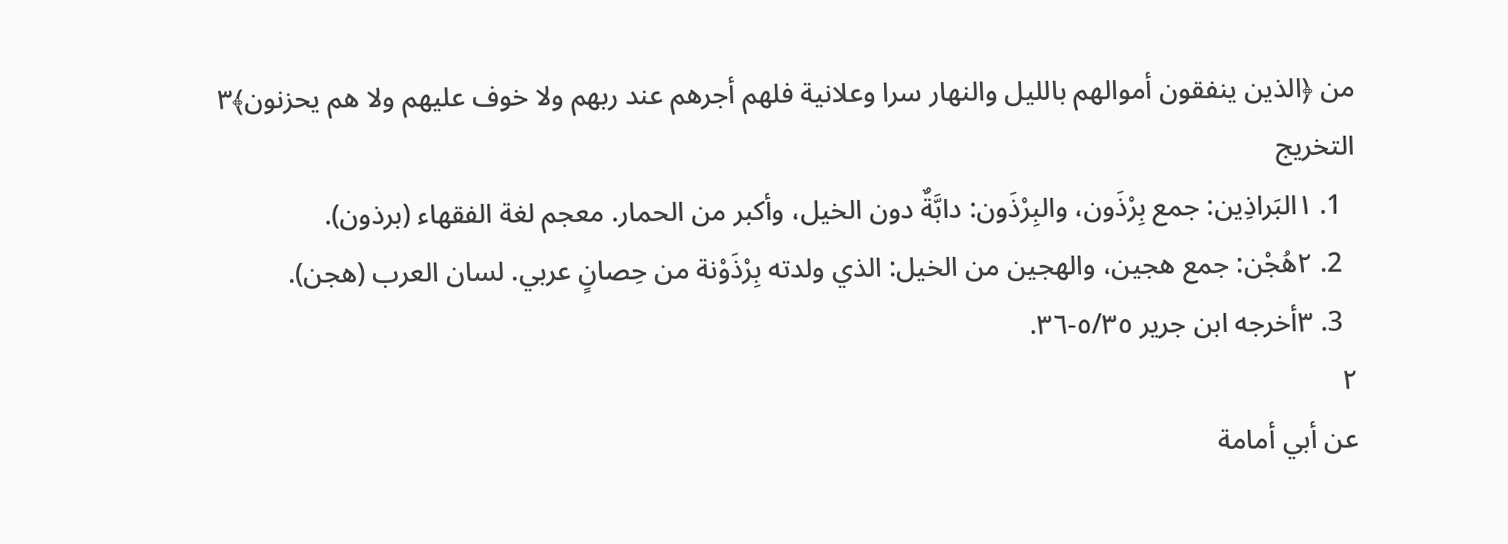من ﴿الذين ينفقون أموالهم بالليل والنهار سرا وعلانية فلهم أجرهم عند ربهم ولا خوف عليهم ولا هم يحزنون﴾٣
التخريج
  1. ١البَراذِين: جمع بِرْذَون، والبِرْذَون: دابَّةٌ دون الخيل، وأكبر من الحمار. معجم لغة الفقهاء (برذون).
  2. ٢هُجْن: جمع هجين، والهجين من الخيل: الذي ولدته بِرْذَوْنة من حِصانٍ عربي. لسان العرب (هجن).
  3. ٣أخرجه ابن جرير ٥/٣٥-٣٦.
٢
عن أبي أمامة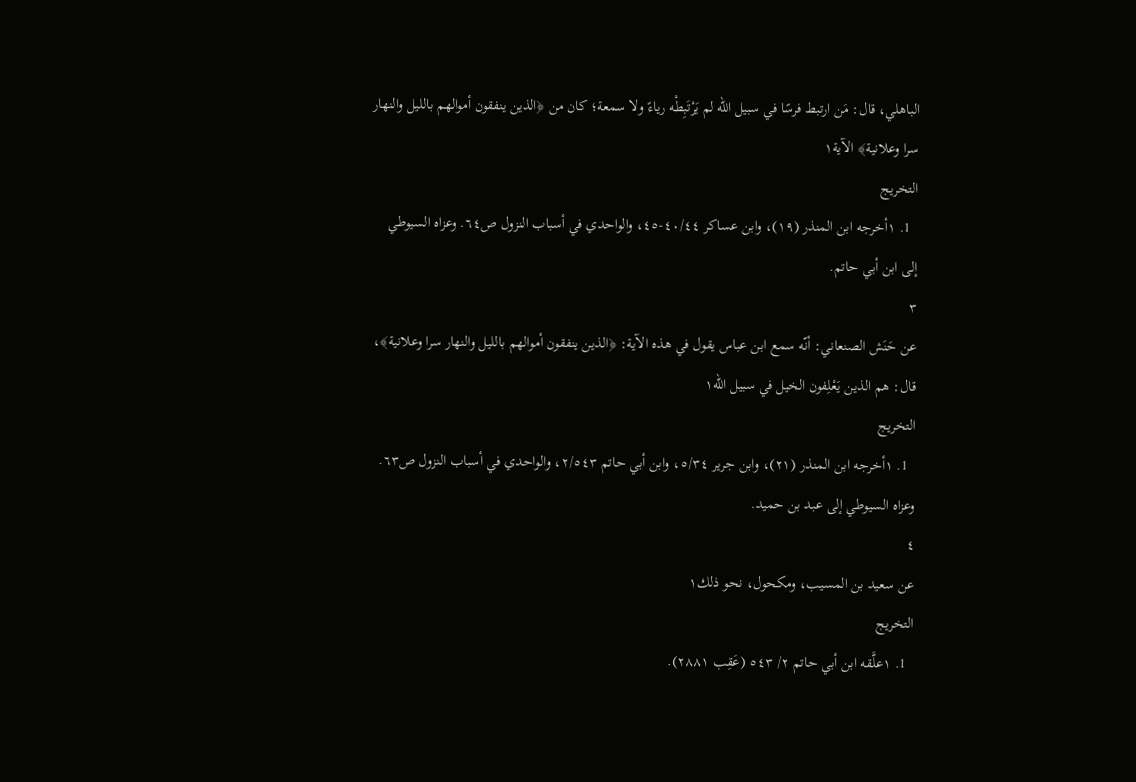الباهلي، قال: مَن ارتبط فرسًا في سبيل الله لم يَرْتَبِطْه رياءً ولا سمعة؛ كان من ﴿الذين ينفقون أموالهم بالليل والنهار سرا وعلانية﴾ الآية١
التخريج
  1. ١أخرجه ابن المنذر (١٩)، وابن عساكر ٤٠/٤٤-٤٥، والواحدي في أسباب النزول ص٦٤. وعزاه السيوطي إلى ابن أبي حاتم.
٣
عن حَنَش الصنعاني: أنّه سمع ابن عباس يقول في هذه الآية: ﴿الذين ينفقون أموالهم بالليل والنهار سرا وعلانية﴾، قال: هم الذين يَعْلِفون الخيل في سبيل الله١
التخريج
  1. ١أخرجه ابن المنذر (٢١)، وابن جرير ٥/٣٤، وابن أبي حاتم ٢/٥٤٣، والواحدي في أسباب النزول ص٦٣. وعزاه السيوطي إلى عبد بن حميد.
٤
عن سعيد بن المسيب، ومكحول، نحو ذلك١
التخريج
  1. ١علَّقه ابن أبي حاتم ٢/ ٥٤٣ (عَقِب ٢٨٨١).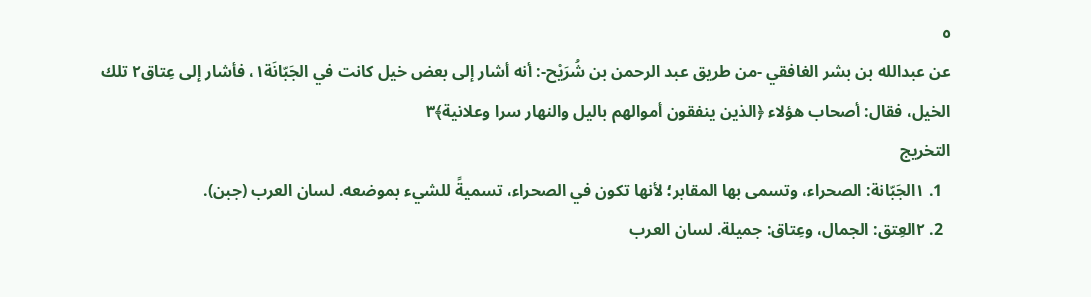٥
عن عبدالله بن بشر الغافقي -من طريق عبد الرحمن بن شُرَيْح-: أنه أشار إلى بعض خيل كانت في الجَبّانَة١، فأشار إلى عِتاق٢ تلك الخيل، فقال: أصحاب هؤلاء ﴿الذين ينفقون أموالهم باليل والنهار سرا وعلانية﴾٣
التخريج
  1. ١الجَبّانة: الصحراء، وتسمى بها المقابر؛ لأنها تكون في الصحراء، تسميةً للشيء بموضعه. لسان العرب (جبن).
  2. ٢العِتق: الجمال، وعِتاق: جميلة. لسان العرب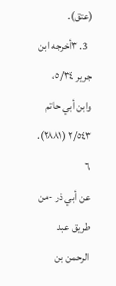(عتق).
  3. ٣أخرجه ابن جرير ٥/٣٤، وابن أبي حاتم ٢/٥٤٣ (٢٨٨١).
٦
عن أبي ذر -من طريق عبد الرحمن بن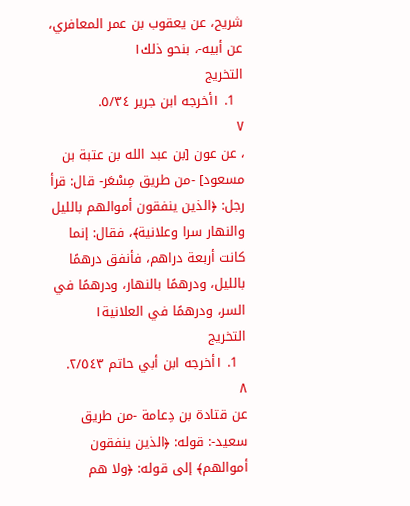شريح، عن يعقوب بن عمر المعافري، عن أبيه-، بنحو ذلك١
التخريج
  1. ١أخرجه ابن جرير ٥/٣٤.
٧
، عن عون [بن عبد الله بن عتبة بن مسعود] -من طريق مِسْعَر- قال: قرأ رجل: ﴿الذين ينفقون أموالهم بالليل والنهار سرا وعلانية﴾، فقال: إنما كانت أربعة دراهم، فأنفق درهمًا بالليل، ودرهمًا بالنهار، ودرهمًا في السر، ودرهمًا في العلانية١
التخريج
  1. ١أخرجه ابن أبي حاتم ٢/٥٤٣.
٨
عن قتادة بن دِعامة -من طريق سعيد-: قوله: ﴿الذين ينفقون أموالهم﴾ إلى قوله: ﴿ولا هم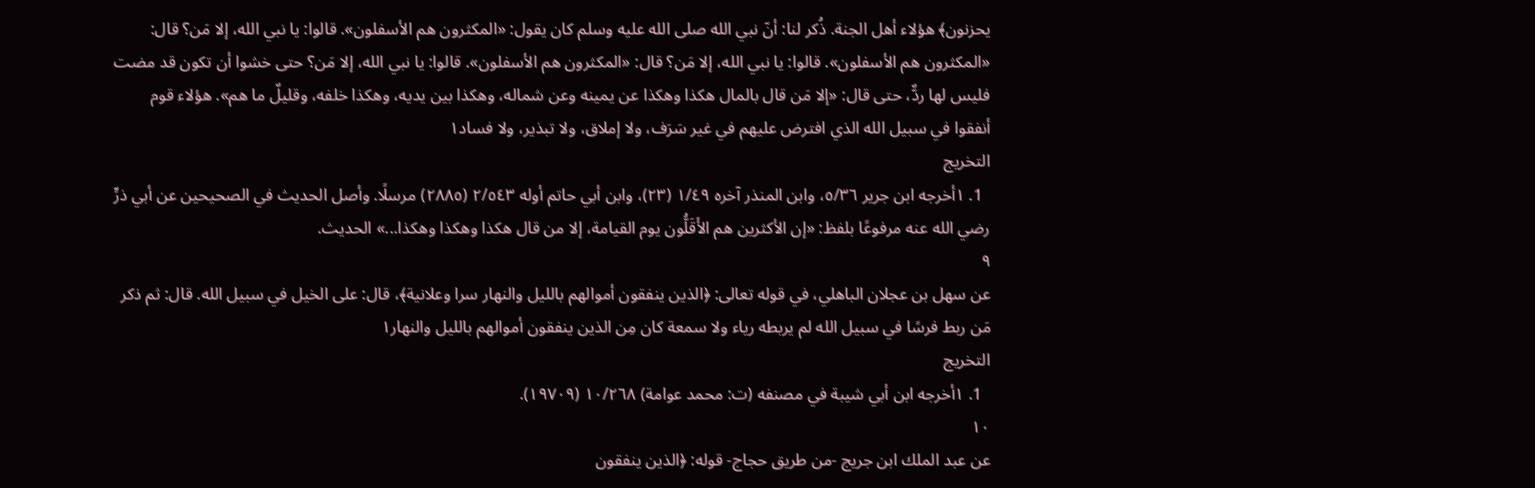يحزنون﴾ هؤلاء أهل الجنة. ذُكر لنا: أنّ نبي الله صلى الله عليه وسلم كان يقول: «المكثرون هم الأسفلون». قالوا: يا نبي الله، إلا مَن؟ قال: «المكثرون هم الأسفلون». قالوا: يا نبي الله، إلا مَن؟ قال: «المكثرون هم الأسفلون». قالوا: يا نبي الله، إلا مَن؟ حتى خشوا أن تكون قد مضت فليس لها ردٌّ، حتى قال: «إلا مَن قال بالمال هكذا وهكذا عن يمينه وعن شماله، وهكذا بين يديه، وهكذا خلفه، وقليلٌ ما هم». هؤلاء قوم أنفقوا في سبيل الله الذي افترض عليهم في غير سَرَف، ولا إملاق، ولا تبذير، ولا فساد١
التخريج
  1. ١أخرجه ابن جرير ٥/٣٦، وابن المنذر آخره ١/٤٩ (٢٣)، وابن أبي حاتم أوله ٢/٥٤٣ (٢٨٨٥) مرسلًا. وأصل الحديث في الصحيحين عن أبي ذرٍّ رضي الله عنه مرفوعًا بلفظ: «إن الأكثرين هم الأَقَلُّون يوم القيامة، إلا من قال هكذا وهكذا وهكذا...» الحديث.
٩
عن سهل بن عجلان الباهلي، في قوله تعالى: ﴿الذين ينفقون أموالهم بالليل والنهار سرا وعلانية﴾، قال: على الخيل في سبيل الله. قال: ثم ذكر مَن ربط فرسًا في سبيل الله لم يربطه رياء ولا سمعة كان مِن الذين ينفقون أموالهم بالليل والنهار١
التخريج
  1. ١أخرجه ابن أبي شيبة في مصنفه (ت: محمد عوامة) ١٠/٢٦٨ (١٩٧٠٩).
١٠
عن عبد الملك ابن جريج -من طريق حجاج- قوله: ﴿الذين ينفقون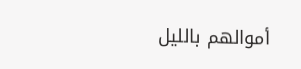أموالهم بالليل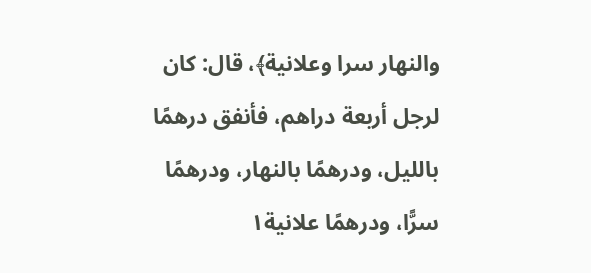والنهار سرا وعلانية﴾، قال: كان لرجل أربعة دراهم، فأنفق درهمًا بالليل، ودرهمًا بالنهار، ودرهمًا سرًّا، ودرهمًا علانية١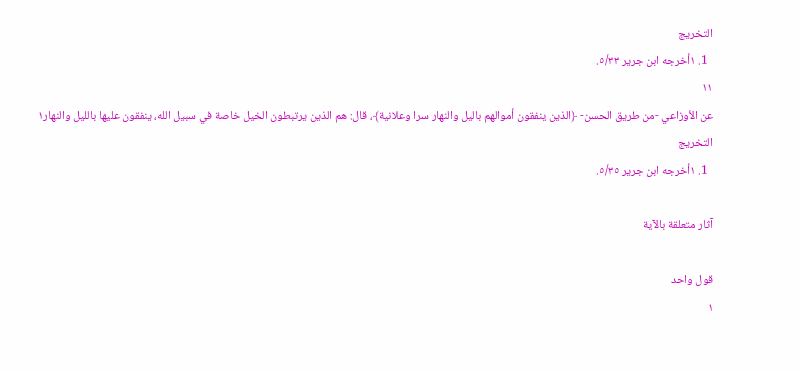التخريج
  1. ١أخرجه ابن جرير ٥/٣٣.
١١
عن الأوزاعي -من طريق الحسن- ﴿الذين ينفقون أموالهم باليل والنهار سرا وعلانية﴾، قال: هم الذين يرتبطون الخيل خاصة في سبيل الله، ينفقون عليها بالليل والنهار١
التخريج
  1. ١أخرجه ابن جرير ٥/٣٥.

آثار متعلقة بالآية

قول واحد
١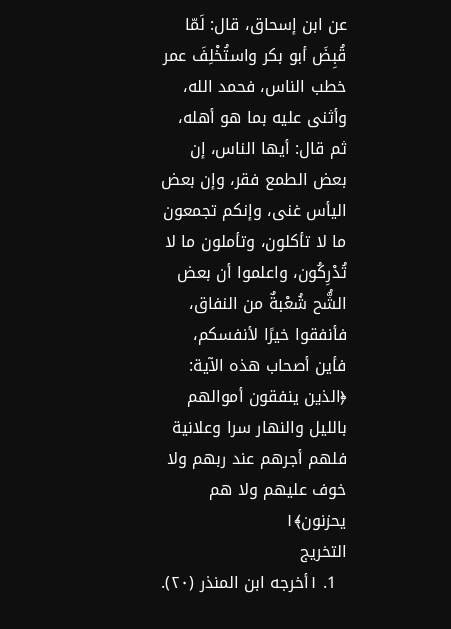عن ابن إسحاق، قال: لَمّا قُبِضَ أبو بكر واستُخْلِفَ عمر خطب الناس، فحمد الله، وأثنى عليه بما هو أهله، ثم قال: أيها الناس، إن بعض الطمع فقر، وإن بعض اليأس غنى، وإنكم تجمعون ما لا تأكلون، وتأملون ما لا تُدْرِكُون، واعلموا أن بعض الشُّح شُعْبةٌ من النفاق، فأنفقوا خيرًا لأنفسكم، فأين أصحاب هذه الآية: ﴿الذين ينفقون أموالهم بالليل والنهار سرا وعلانية فلهم أجرهم عند ربهم ولا خوف عليهم ولا هم يحزنون﴾١
التخريج
  1. ١أخرجه ابن المنذر (٢٠).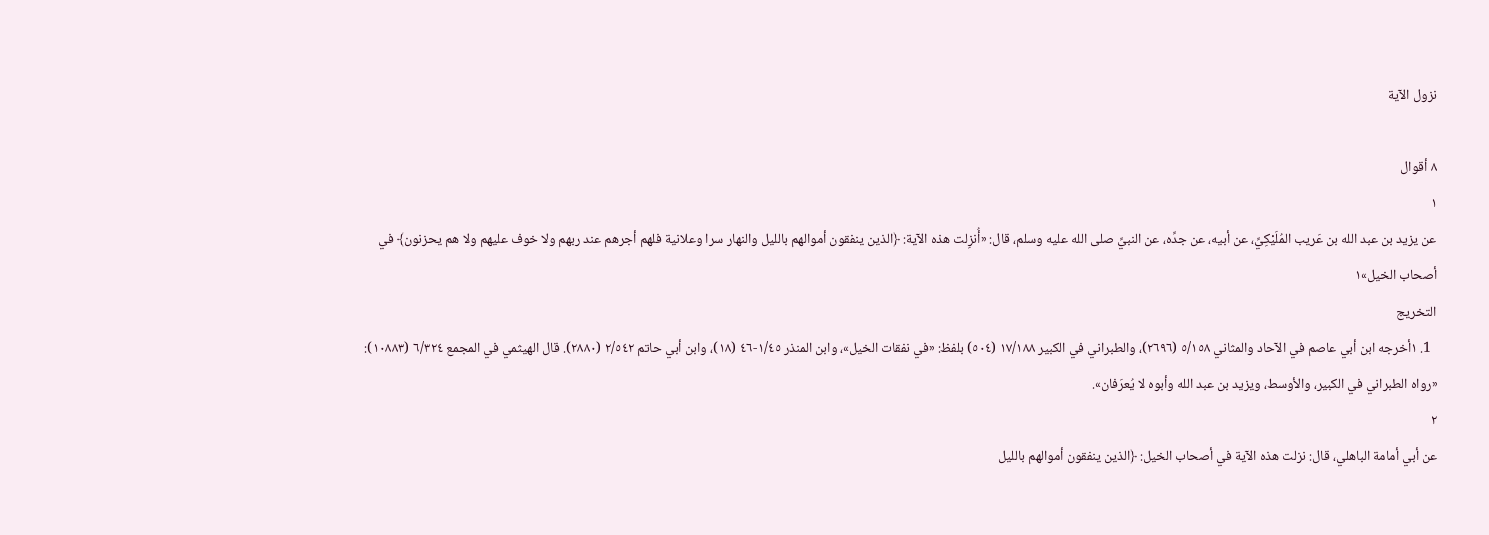نزول الآية

٨ أقوال
١
عن يزيد بن عبد الله بن عَريب المُلَيْكِيِّ، عن أبيه، عن جدِّه، عن النبيِّ صلى الله عليه وسلم، قال: «أُنزِلت هذه الآية: ﴿الذين ينفقون أموالهم بالليل والنهار سرا وعلانية فلهم أجرهم عند ربهم ولا خوف عليهم ولا هم يحزنون﴾ في أصحاب الخيل»١
التخريج
  1. ١أخرجه ابن أبي عاصم في الآحاد والمثاني ٥/١٥٨ (٢٦٩٦)، والطبراني في الكبير ١٧/١٨٨ (٥٠٤) بلفظ: «في نفقات الخيل»، وابن المنذر ١/٤٥-٤٦ (١٨)، وابن أبي حاتم ٢/٥٤٢ (٢٨٨٠). قال الهيثمي في المجمع ٦/٣٢٤ (١٠٨٨٣): «رواه الطبراني في الكبير، والأوسط، ويزيد بن عبد الله وأبوه لا يُعرَفان».
٢
عن أبي أمامة الباهلي، قال: نزلت هذه الآية في أصحاب الخيل: ﴿الذين ينفقون أموالهم بالليل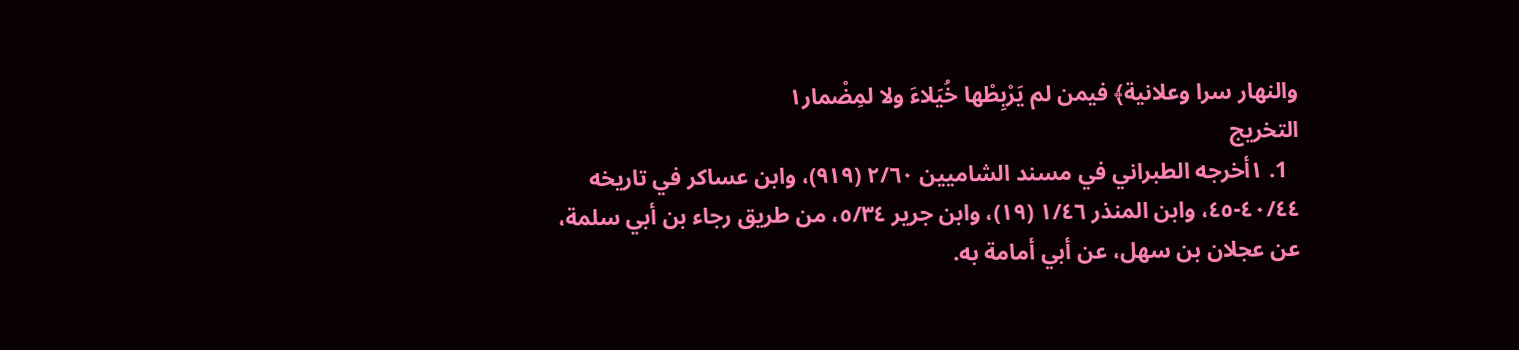والنهار سرا وعلانية﴾ فيمن لم يَرْبِطْها خُيَلاءَ ولا لمِضْمار١
التخريج
  1. ١أخرجه الطبراني في مسند الشاميين ٢/٦٠ (٩١٩)، وابن عساكر في تاريخه ٤٠/٤٤-٤٥، وابن المنذر ١/٤٦ (١٩)، وابن جرير ٥/٣٤، من طريق رجاء بن أبي سلمة، عن عجلان بن سهل، عن أبي أمامة به.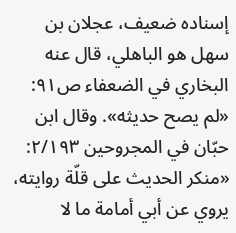إسناده ضعيف، عجلان بن سهل هو الباهلي، قال عنه البخاري في الضعفاء ص٩١: «لم يصح حديثه». وقال ابن حبّان في المجروحين ٢/١٩٣: «منكر الحديث على قلّة روايته، يروي عن أبي أمامة ما لا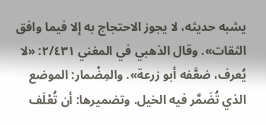يشبه حديثه، لا يجوز الاحتجاج به إلا فيما وافق الثقات». وقال الذهبي في المغني ٢/٤٣١: «لا يُعرف، ضعَّفه أبو زرعة». والمِضْمار: الموضع الذي تُضَمَّر فيه الخيل. وتضميرها: أن تُعْلَف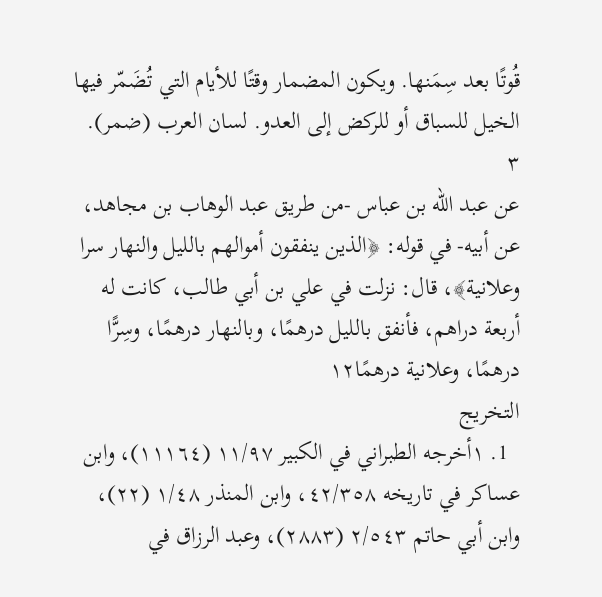قُوتًا بعد سِمَنها. ويكون المضمار وقتًا للأيام التي تُضَمّر فيها الخيل للسباق أو للركض إلى العدو. لسان العرب (ضمر).
٣
عن عبد الله بن عباس -من طريق عبد الوهاب بن مجاهد، عن أبيه- في قوله: ﴿الذين ينفقون أموالهم بالليل والنهار سرا وعلانية﴾، قال: نزلت في علي بن أبي طالب، كانت له أربعة دراهم، فأنفق بالليل درهمًا، وبالنهار درهمًا، وسِرًّا درهمًا، وعلانية درهمًا١٢
التخريج
  1. ١أخرجه الطبراني في الكبير ١١/٩٧ (١١١٦٤)، وابن عساكر في تاريخه ٤٢/٣٥٨، وابن المنذر ١/٤٨ (٢٢)، وابن أبي حاتم ٢/٥٤٣ (٢٨٨٣)، وعبد الرزاق في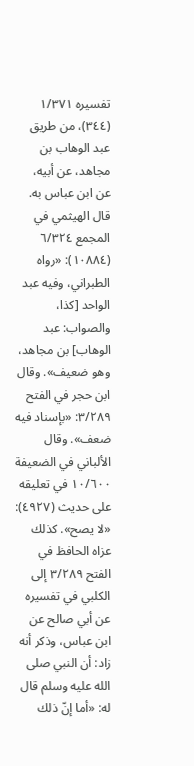تفسيره ١/٣٧١ (٣٤٤)، من طريق عبد الوهاب بن مجاهد، عن أبيه، عن ابن عباس به. قال الهيثمي في المجمع ٦/٣٢٤ (١٠٨٨٤): «رواه الطبراني، وفيه عبد الواحد [كذا، والصواب: عبد الوهاب] بن مجاهد، وهو ضعيف». وقال ابن حجر في الفتح ٣/٢٨٩: «بإسناد فيه ضعف». وقال الألباني في الضعيفة ١٠/٦٠٠ في تعليقه على حديث (٤٩٢٧): «لا يصح». كذلك عزاه الحافظ في الفتح ٣/٢٨٩ إلى الكلبي في تفسيره عن أبي صالح عن ابن عباس، وذكر أنه زاد: أن النبي صلى الله عليه وسلم قال له: «أما إنّ ذلك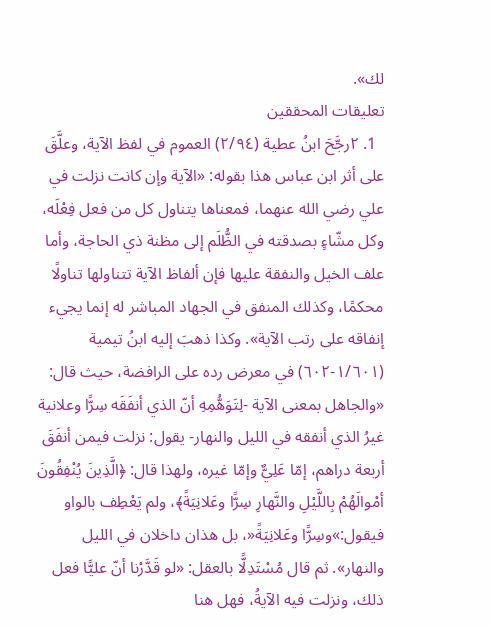لك».
تعليقات المحققين
  1. ٢رجَّحَ ابنُ عطية (٢/٩٤) العموم في لفظ الآية، وعلَّقَ على أثر ابن عباس هذا بقوله: «الآية وإن كانت نزلت في علي رضي الله عنهما، فمعناها يتناول كل من فعل فِعْلَه، وكل مشّاءٍ بصدقته في الظُّلَم إلى مظنة ذي الحاجة، وأما علف الخيل والنفقة عليها فإن ألفاظ الآية تتناولها تناولًا محكمًا، وكذلك المنفق في الجهاد المباشر له إنما يجيء إنفاقه على رتب الآية». وكذا ذهبَ إليه ابنُ تيمية (١/٦٠١-٦٠٢) في معرض رده على الرافضة، حيث قال: «والجاهل بمعنى الآية -لِتَوَهُّمِهِ أنّ الذي أنفَقَه سِرًّا وعلانية غيرُ الذي أنفقه في الليل والنهار- يقول: نزلت فيمن أنفَقَ أربعة دراهم، إمّا عَلِيٌّ وإمّا غيره، ولهذا قال: ﴿الَّذِينَ يُنْفِقُونَ أمْوالَهُمْ بِاللَّيْلِ والنَّهارِ سِرًّا وعَلانِيَةً﴾، ولم يَعْطِف بالواو فيقول:»وسِرًّا وعَلانِيَةً«، بل هذان داخلان في الليل والنهار». ثم قال مُسْتَدِلًّا بالعقل: «لو قَدَّرْنا أنّ عليًّا فعل ذلك، ونزلت فيه الآيةُ، فهل هنا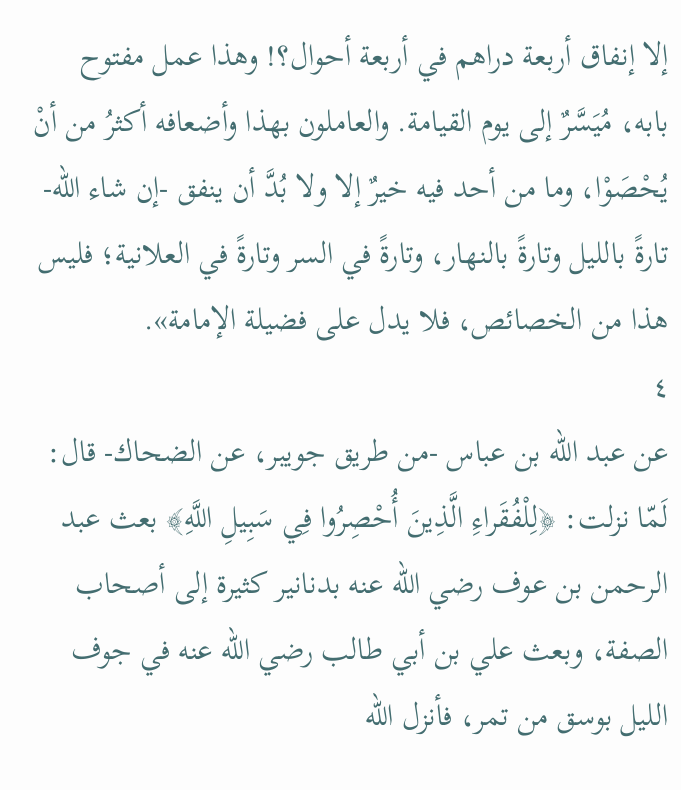إلا إنفاق أربعة دراهم في أربعة أحوال؟! وهذا عمل مفتوح بابه، مُيَسَّرٌ إلى يوم القيامة. والعاملون بهذا وأضعافه أكثرُ من أنْ يُحْصَوْا، وما من أحد فيه خيرٌ إلا ولا بُدَّ أن ينفق -إن شاء الله- تارةً بالليل وتارةً بالنهار، وتارةً في السر وتارةً في العلانية؛ فليس هذا من الخصائص، فلا يدل على فضيلة الإمامة».
٤
عن عبد الله بن عباس -من طريق جويبر، عن الضحاك- قال: لَمّا نزلت: ﴿لِلْفُقَراءِ الَّذِينَ أُحْصِرُوا فِي سَبِيلِ اللَّهِ﴾ بعث عبد الرحمن بن عوف رضي الله عنه بدنانير كثيرة إلى أصحاب الصفة، وبعث علي بن أبي طالب رضي الله عنه في جوف الليل بوسق من تمر، فأنزل الله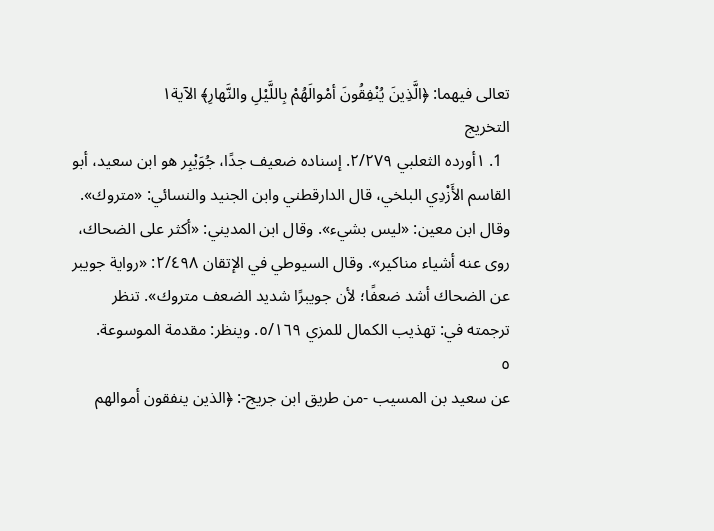تعالى فيهما: ﴿الَّذِينَ يُنْفِقُونَ أمْوالَهُمْ بِاللَّيْلِ والنَّهارِ﴾ الآية١
التخريج
  1. ١أورده الثعلبي ٢/٢٧٩. إسناده ضعيف جدًا، جُوَيْبِر هو ابن سعيد، أبو القاسم الأَزْدِي البلخي، قال الدارقطني وابن الجنيد والنسائي: «متروك». وقال ابن معين: «ليس بشيء». وقال ابن المديني: «أكثر على الضحاك، روى عنه أشياء مناكير». وقال السيوطي في الإتقان ٢/٤٩٨: «رواية جويبر عن الضحاك أشد ضعفًا؛ لأن جويبرًا شديد الضعف متروك». تنظر ترجمته في: تهذيب الكمال للمزي ٥/١٦٩. وينظر: مقدمة الموسوعة.
٥
عن سعيد بن المسيب -من طريق ابن جريج-: ﴿الذين ينفقون أموالهم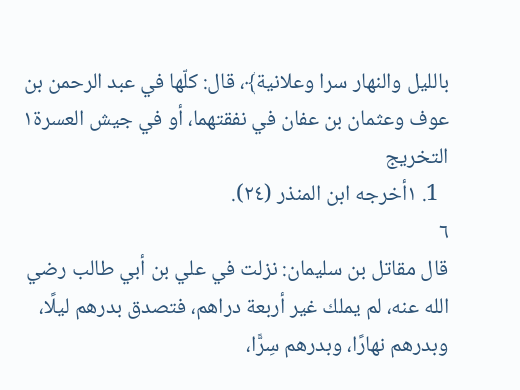بالليل والنهار سرا وعلانية﴾، قال: كلّها في عبد الرحمن بن عوف وعثمان بن عفان في نفقتهما، أو في جيش العسرة١
التخريج
  1. ١أخرجه ابن المنذر (٢٤).
٦
قال مقاتل بن سليمان: نزلت في علي بن أبي طالب رضي الله عنه، لم يملك غير أربعة دراهم، فتصدق بدرهم ليلًا، وبدرهم نهارًا، وبدرهم سِرًّا،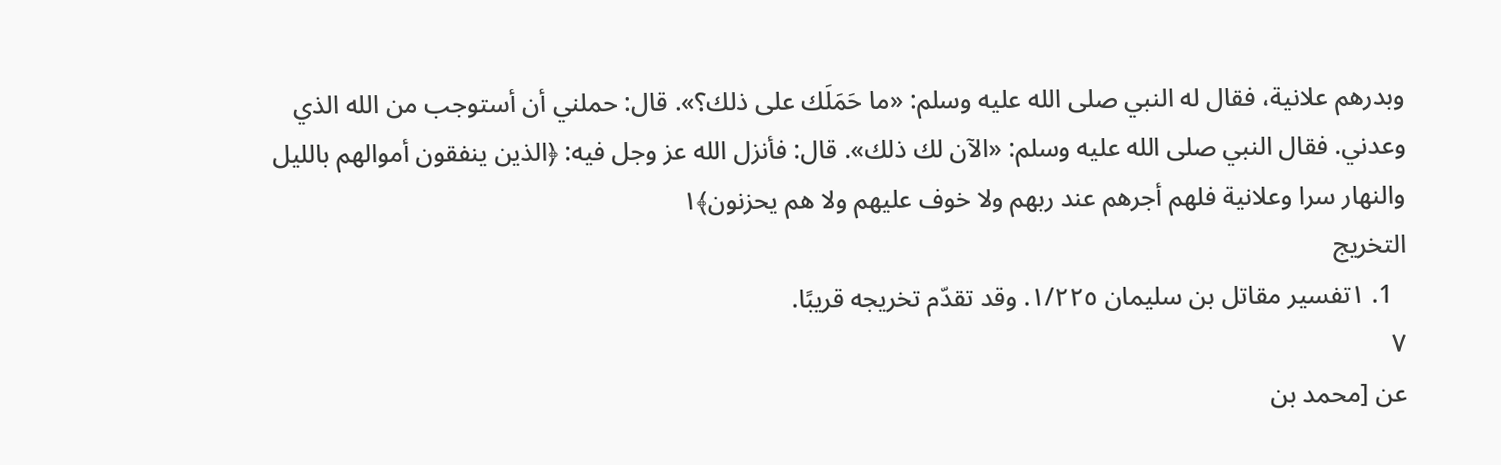وبدرهم علانية، فقال له النبي صلى الله عليه وسلم: «ما حَمَلَك على ذلك؟». قال: حملني أن أستوجب من الله الذي وعدني. فقال النبي صلى الله عليه وسلم: «الآن لك ذلك». قال: فأنزل الله عز وجل فيه: ﴿الذين ينفقون أموالهم بالليل والنهار سرا وعلانية فلهم أجرهم عند ربهم ولا خوف عليهم ولا هم يحزنون﴾١
التخريج
  1. ١تفسير مقاتل بن سليمان ١/٢٢٥. وقد تقدّم تخريجه قريبًا.
٧
عن [محمد بن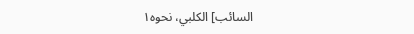السائب] الكلبي، نحوه١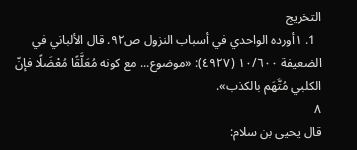التخريج
  1. ١أورده الواحدي في أسباب النزول ص٩٢. قال الألباني في الضعيفة ١٠/٦٠٠ (٤٩٢٧): «موضوع... مع كونه مُعَلَّقًا مُعْضَلًا فإنّ الكلبي مُتَّهَم بالكذب».
٨
قال يحيى بن سلام: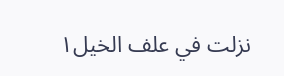نزلت في علف الخيل١